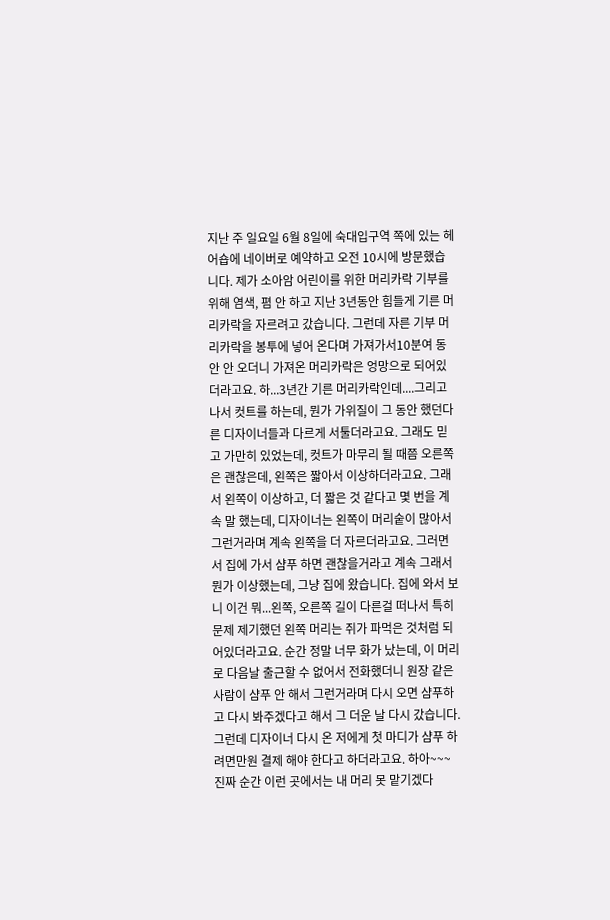지난 주 일요일 6월 8일에 숙대입구역 쪽에 있는 헤어숍에 네이버로 예약하고 오전 10시에 방문했습니다. 제가 소아암 어린이를 위한 머리카락 기부를 위해 염색, 폄 안 하고 지난 3년동안 힘들게 기른 머리카락을 자르려고 갔습니다. 그런데 자른 기부 머리카락을 봉투에 넣어 온다며 가져가서10분여 동안 안 오더니 가져온 머리카락은 엉망으로 되어있더라고요. 하...3년간 기른 머리카락인데....그리고 나서 컷트를 하는데, 뭔가 가위질이 그 동안 했던다른 디자이너들과 다르게 서툴더라고요. 그래도 믿고 가만히 있었는데, 컷트가 마무리 될 때쯤 오른쪽은 괜찮은데, 왼쪽은 짧아서 이상하더라고요. 그래서 왼쪽이 이상하고, 더 짧은 것 같다고 몇 번을 계속 말 했는데, 디자이너는 왼쪽이 머리숱이 많아서 그런거라며 계속 왼쪽을 더 자르더라고요. 그러면서 집에 가서 샴푸 하면 괜찮을거라고 계속 그래서 뭔가 이상했는데, 그냥 집에 왔습니다. 집에 와서 보니 이건 뭐...왼쪽, 오른쪽 길이 다른걸 떠나서 특히 문제 제기했던 왼쪽 머리는 쥐가 파먹은 것처럼 되어있더라고요. 순간 정말 너무 화가 났는데, 이 머리로 다음날 출근할 수 없어서 전화했더니 원장 같은 사람이 샴푸 안 해서 그런거라며 다시 오면 샴푸하고 다시 봐주겠다고 해서 그 더운 날 다시 갔습니다. 그런데 디자이너 다시 온 저에게 첫 마디가 샴푸 하려면만원 결제 해야 한다고 하더라고요. 하아~~~진짜 순간 이런 곳에서는 내 머리 못 맡기겠다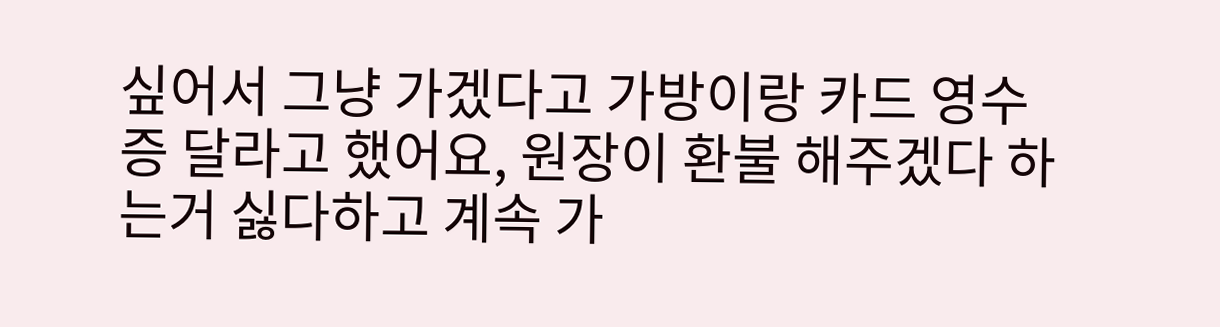싶어서 그냥 가겠다고 가방이랑 카드 영수증 달라고 했어요, 원장이 환불 해주겠다 하는거 싫다하고 계속 가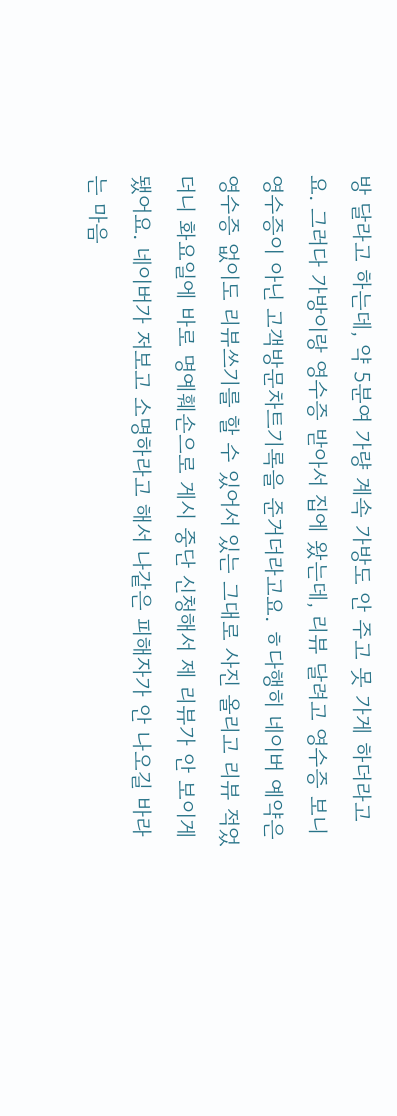방 달라고 하는데, 약 5분여 가량 계속 가방도 안 주고 못 가게 하더라고요. 그러다 가방이랑 영수증 받아서 집에 왔는데, 리뷰 달려고 영수증 보니 영수증이 아닌 고객방문차트기록을 준거더라고요. ㅎ다행히 네이버 예약은 영수증 없이도 리뷰쓰기를 할 수 있어서 있는 그대로 사진 올리고 리뷰 적었더니 화요일에 바로 명예훼손으로 게시 중단 신청해서 제 리뷰가 안 보이게 됐어요. 네이버가 저보고 소명하라고 해서 나같은 피해자가 안 나오길 바라는 마음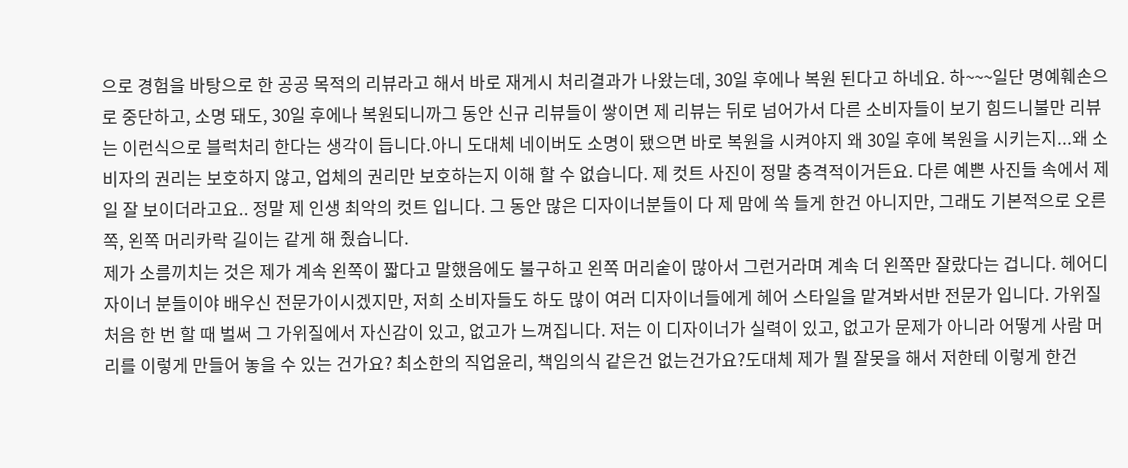으로 경험을 바탕으로 한 공공 목적의 리뷰라고 해서 바로 재게시 처리결과가 나왔는데, 30일 후에나 복원 된다고 하네요. 하~~~일단 명예훼손으로 중단하고, 소명 돼도, 30일 후에나 복원되니까그 동안 신규 리뷰들이 쌓이면 제 리뷰는 뒤로 넘어가서 다른 소비자들이 보기 힘드니불만 리뷰는 이런식으로 블럭처리 한다는 생각이 듭니다.아니 도대체 네이버도 소명이 됐으면 바로 복원을 시켜야지 왜 30일 후에 복원을 시키는지...왜 소비자의 권리는 보호하지 않고, 업체의 권리만 보호하는지 이해 할 수 없습니다. 제 컷트 사진이 정말 충격적이거든요. 다른 예쁜 사진들 속에서 제일 잘 보이더라고요.. 정말 제 인생 최악의 컷트 입니다. 그 동안 많은 디자이너분들이 다 제 맘에 쏙 들게 한건 아니지만, 그래도 기본적으로 오른쪽, 왼쪽 머리카락 길이는 같게 해 줬습니다.
제가 소름끼치는 것은 제가 계속 왼쪽이 짧다고 말했음에도 불구하고 왼쪽 머리숱이 많아서 그런거라며 계속 더 왼쪽만 잘랐다는 겁니다. 헤어디자이너 분들이야 배우신 전문가이시겠지만, 저희 소비자들도 하도 많이 여러 디자이너들에게 헤어 스타일을 맡겨봐서반 전문가 입니다. 가위질 처음 한 번 할 때 벌써 그 가위질에서 자신감이 있고, 없고가 느껴집니다. 저는 이 디자이너가 실력이 있고, 없고가 문제가 아니라 어떻게 사람 머리를 이렇게 만들어 놓을 수 있는 건가요? 최소한의 직업윤리, 책임의식 같은건 없는건가요?도대체 제가 뭘 잘못을 해서 저한테 이렇게 한건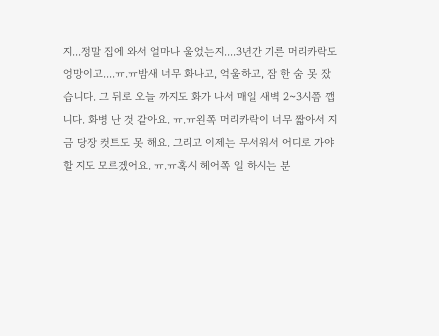지...정말 집에 와서 얼마나 울었는지....3년간 기른 머리카락도 엉망이고....ㅠ.ㅠ밤새 너무 화나고, 억울하고, 잠 한 숨 못 잤습니다. 그 뒤로 오늘 까지도 화가 나서 매일 새벽 2~3시쯤 깹니다. 화병 난 것 같아요. ㅠ.ㅠ왼쪽 머리카락이 너무 짧아서 지금 당장 컷트도 못 해요. 그리고 이제는 무서워서 어디로 가야 할 지도 모르겠어요. ㅠ.ㅠ혹시 헤어쪽 일 하시는 분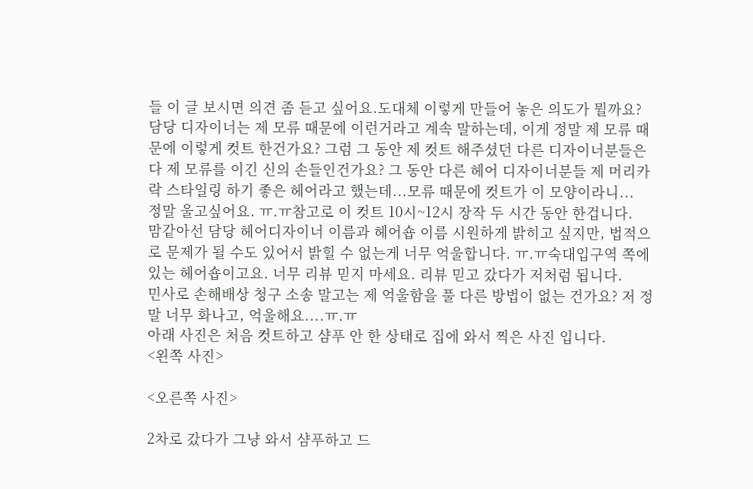들 이 글 보시면 의견 좀 듣고 싶어요.도대체 이렇게 만들어 놓은 의도가 뭘까요? 담당 디자이너는 제 모류 때문에 이런거라고 계속 말하는데, 이게 정말 제 모류 때문에 이렇게 컷트 한건가요? 그럼 그 동안 제 컷트 해주셨던 다른 디자이너분들은 다 제 모류를 이긴 신의 손들인건가요? 그 동안 다른 헤어 디자이너분들 제 머리카락 스타일링 하기 좋은 헤어라고 했는데...모류 때문에 컷트가 이 모양이라니...
정말 울고싶어요. ㅠ.ㅠ참고로 이 컷트 10시~12시 장작 두 시간 동안 한겁니다.
맘같아선 담당 헤어디자이너 이름과 헤어숍 이름 시원하게 밝히고 싶지만, 법적으로 문제가 될 수도 있어서 밝힐 수 없는게 너무 억울합니다. ㅠ.ㅠ숙대입구역 쪽에 있는 헤어숍이고요. 너무 리뷰 믿지 마세요. 리뷰 믿고 갔다가 저처럼 됩니다.
민사로 손해배상 청구 소송 말고는 제 억울함을 풀 다른 방법이 없는 건가요? 저 정말 너무 화나고, 억울해요....ㅠ.ㅠ
아래 사진은 처음 컷트하고 샴푸 안 한 상태로 집에 와서 찍은 사진 입니다.
<왼쪽 사진>

<오른쪽 사진>

2차로 갔다가 그냥 와서 샴푸하고 드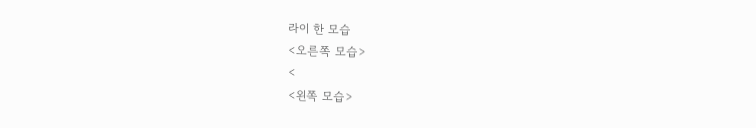라이 한 모습
<오른쪽 모습>
<
<왼쪽 모습>